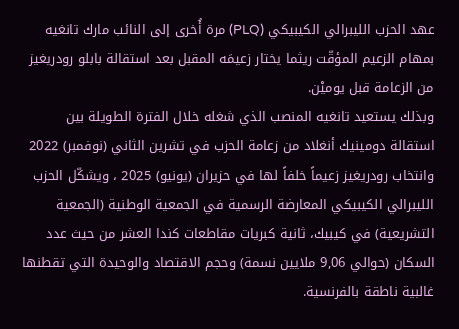عهد الحزب الليبرالي الكيبيكي (PLQ) مرة أُخرى إلى النائب مارك تانغيه بمهام الزعيم المؤقّت ريثما يختار زعيمَه المقبل بعد استقالة بابلو رودريغيز من الزعامة قبل يوميْن.
وبذلك يستعيد تانغيه المنصب الذي شغله خلال الفترة الطويلة بين استقالة دومينيك أنغلاد من زعامة الحزب في تشرين الثاني (نوفمبر) 2022 وانتخاب رودريغيز زعيماً خلفاً لها في حزيران (يونيو) 2025 ، ويشكّل الحزب الليبرالي الكيبيكي المعارضة الرسمية في الجمعية الوطنية (الجمعية التشريعية) في كيبيك، ثانية كبريات مقاطعات كندا العشر من حيث عدد السكان (حوالي 9,06 ملايين نسمة) وحجم الاقتصاد والوحيدة التي تقطنها غالبية ناطقة بالفرنسية.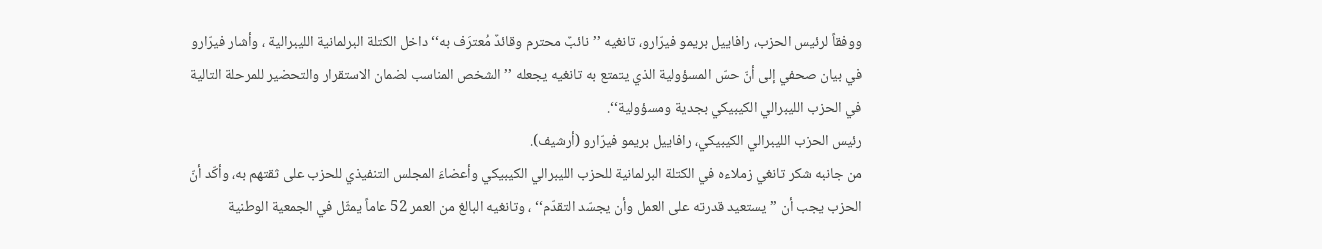ووفقاً لرئيس الحزب، رافاييل بريمو فيرّارو، تانغيه ’’نائبٌ محترم وقائدٌ مُعترَف به‘‘ داخل الكتلة البرلمانية الليبرالية ، وأشار فيرّارو في بيان صحفي إلى أنّ حسّ المسؤولية الذي يتمتع به تانغيه يجعله ’’الشخص المناسب لضمان الاستقرار والتحضير للمرحلة التالية في الحزب الليبرالي الكيبيكي بجدية ومسؤولية‘‘.
رئيس الحزب الليبرالي الكيبيكي، رافاييل بريمو فيرّارو (أرشيف).
من جانبه شكر تانغي زملاءه في الكتلة البرلمانية للحزب الليبرالي الكيبيكي وأعضاءَ المجلس التنفيذي للحزب على ثقتهم به، وأكّد أنّ الحزب يجب أن ”يستعيد قدرته على العمل وأن يجسّد التقدّم‘‘ ، وتانغيه البالغ من العمر 52 عاماً يمثّل في الجمعية الوطنية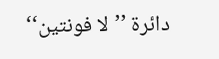دائرة ’’لا فونتين‘‘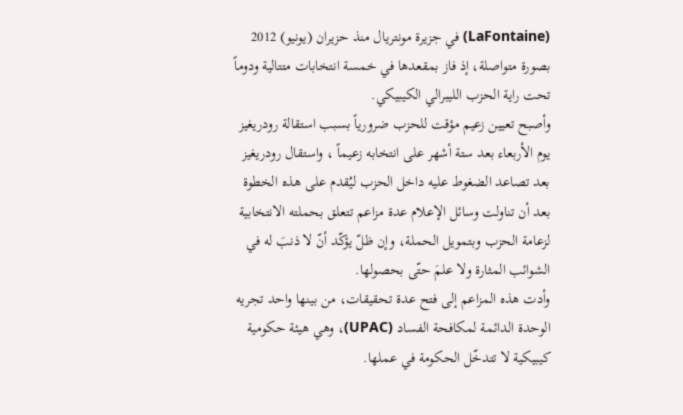(LaFontaine) في جزيرة مونتريال منذ حزيران (يونيو) 2012 بصورة متواصلة، إذ فاز بمقعدها في خمسة انتخابات متتالية ودوماً تحت راية الحزب الليبرالي الكيبيكي.
وأصبح تعيين زعيم مؤقت للحزب ضرورياً بسبب استقالة رودريغيز يوم الأربعاء بعد ستة أشهر على انتخابه زعيماً ، واستقال رودريغيز بعد تصاعد الضغوط عليه داخل الحزب ليُقدم على هذه الخطوة بعد أن تناولت وسائل الإعلام عدة مزاعم تتعلق بحملته الانتخابية لزعامة الحزب وبتمويل الحملة، وإن ظلّ يؤكّد أنّ لا ذنبَ له في الشوائب المثارة ولا علمَ حتّى بحصولها.
وأدت هذه المزاعم إلى فتح عدة تحقيقات، من بينها واحد تجريه الوحدة الدائمة لمكافحة الفساد (UPAC)، وهي هيئة حكومية كيبيكية لا تتدخّل الحكومة في عملها.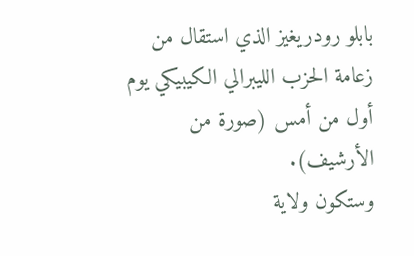بابلو رودريغيز الذي استقال من زعامة الحزب الليبرالي الكيبيكي يوم أول من أمس (صورة من الأرشيف).
وستكون ولاية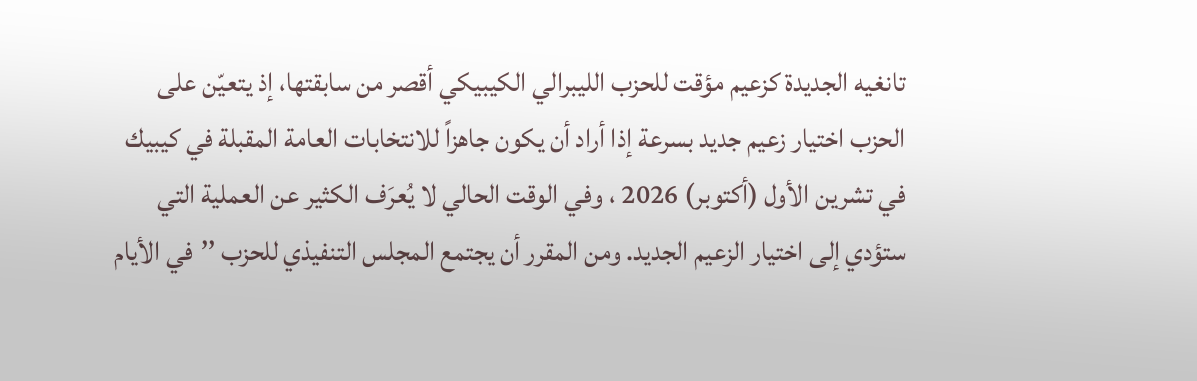تانغيه الجديدة كزعيم مؤقت للحزب الليبرالي الكيبيكي أقصر من سابقتها، إذ يتعيّن على الحزب اختيار زعيم جديد بسرعة إذا أراد أن يكون جاهزاً للانتخابات العامة المقبلة في كيبيك في تشرين الأول (أكتوبر) 2026 ، وفي الوقت الحالي لا يُعرَف الكثير عن العملية التي ستؤدي إلى اختيار الزعيم الجديد. ومن المقرر أن يجتمع المجلس التنفيذي للحزب ’’في الأيام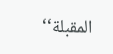المقبلة‘‘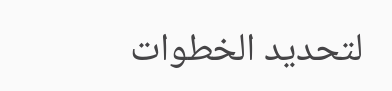لتحديد الخطوات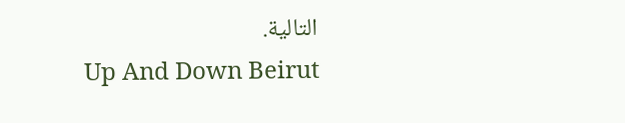التالية.
Up And Down Beirut